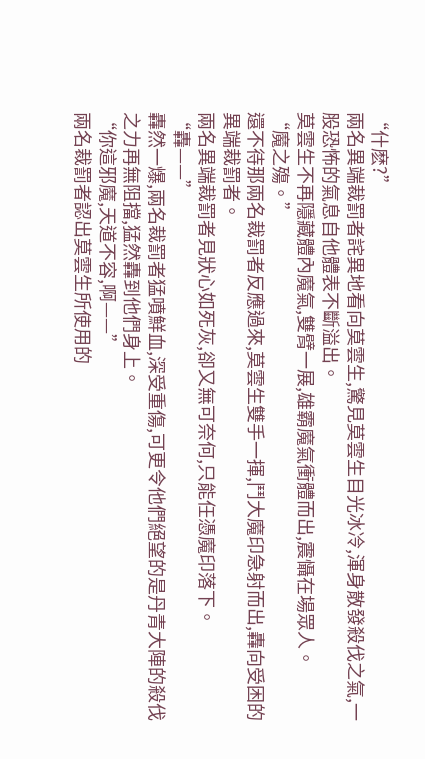“什麽?”
兩名異端裁罰者詫異地看向莫雲生,驚見莫雲生目光冰冷,渾身散發殺伐之氣,一股恐怖的氣息自他體表不斷溢出。
莫雲生不再隱藏體內魔氣,雙臂一展,雄霸魔氣衝體而出,震懾在場眾人。
“魔之殤。”
還不待那兩名裁罰者反應過來,莫雲生雙手一揮,鬥大魔印急射而出,轟向受困的異端裁罰者。
兩名異端裁罰者見狀心如死灰,卻又無可奈何,只能任憑魔印落下。
“轟——”
轟然一爆,兩名裁罰者猛噴鮮血,深受重傷,可更令他們絕望的是丹青大陣的殺伐之力再無阻擋,猛然轟到他們身上。
“你這邪魔,天道不容,啊——”
兩名裁罰者認出莫雲生所使用的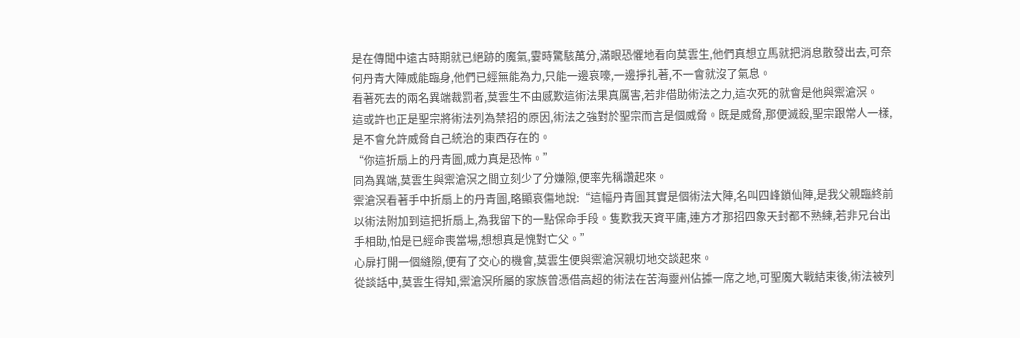是在傳聞中遠古時期就已絕跡的魔氣,霎時驚駭萬分,滿眼恐懼地看向莫雲生,他們真想立馬就把消息散發出去,可奈何丹青大陣威能臨身,他們已經無能為力,只能一邊哀嚎,一邊掙扎著,不一會就沒了氣息。
看著死去的兩名異端裁罰者,莫雲生不由感歎這術法果真厲害,若非借助術法之力,這次死的就會是他與禦滄溟。
這或許也正是聖宗將術法列為禁招的原因,術法之強對於聖宗而言是個威脅。既是威脅,那便滅殺,聖宗跟常人一樣,是不會允許威脅自己統治的東西存在的。
“你這折扇上的丹青圖,威力真是恐怖。”
同為異端,莫雲生與禦滄溟之間立刻少了分嫌隙,便率先稱讚起來。
禦滄溟看著手中折扇上的丹青圖,略顯哀傷地說:“這幅丹青圖其實是個術法大陣,名叫四峰鎖仙陣,是我父親臨終前以術法附加到這把折扇上,為我留下的一點保命手段。隻歎我天資平庸,連方才那招四象天封都不熟練,若非兄台出手相助,怕是已經命喪當場,想想真是愧對亡父。”
心扉打開一個縫隙,便有了交心的機會,莫雲生便與禦滄溟親切地交談起來。
從談話中,莫雲生得知,禦滄溟所屬的家族曾憑借高超的術法在苦海靈州佔據一席之地,可聖魔大戰結束後,術法被列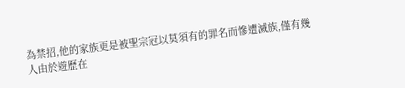為禁招,他的家族更是被聖宗冠以莫須有的罪名而慘遭滅族,僅有幾人由於遊歷在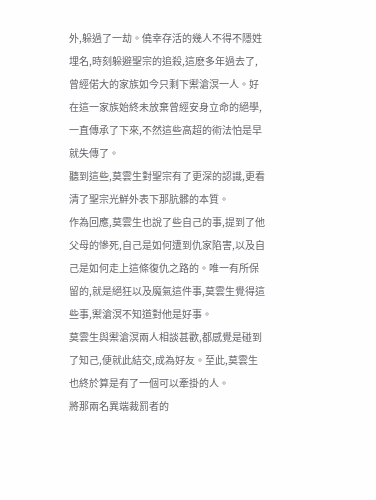外,躲過了一劫。僥幸存活的幾人不得不隱姓埋名,時刻躲避聖宗的追殺,這麽多年過去了,曾經偌大的家族如今只剩下禦滄溟一人。好在這一家族始終未放棄曾經安身立命的絕學,一直傳承了下來,不然這些高超的術法怕是早就失傳了。
聽到這些,莫雲生對聖宗有了更深的認識,更看清了聖宗光鮮外表下那肮髒的本質。
作為回應,莫雲生也說了些自己的事,提到了他父母的慘死,自己是如何遭到仇家陷害,以及自己是如何走上這條復仇之路的。唯一有所保留的,就是絕狂以及魔氣這件事,莫雲生覺得這些事,禦滄溟不知道對他是好事。
莫雲生與禦滄溟兩人相談甚歡,都感覺是碰到了知己,便就此結交,成為好友。至此,莫雲生也終於算是有了一個可以牽掛的人。
將那兩名異端裁罰者的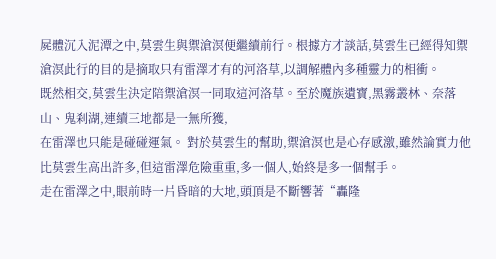屍體沉入泥潭之中,莫雲生與禦滄溟便繼續前行。根據方才談話,莫雲生已經得知禦滄溟此行的目的是摘取只有雷澤才有的河洛草,以調解體內多種靈力的相衝。
既然相交,莫雲生決定陪禦滄溟一同取這河洛草。至於魔族遺寶,黑霧叢林、奈落山、鬼刹湖,連續三地都是一無所獲,
在雷澤也只能是碰碰運氣。 對於莫雲生的幫助,禦滄溟也是心存感激,雖然論實力他比莫雲生高出許多,但這雷澤危險重重,多一個人,始終是多一個幫手。
走在雷澤之中,眼前時一片昏暗的大地,頭頂是不斷響著“轟隆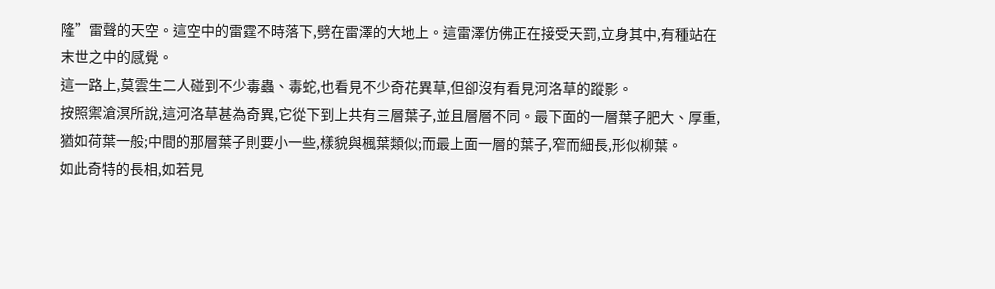隆”雷聲的天空。這空中的雷霆不時落下,劈在雷澤的大地上。這雷澤仿佛正在接受天罰,立身其中,有種站在末世之中的感覺。
這一路上,莫雲生二人碰到不少毒蟲、毒蛇,也看見不少奇花異草,但卻沒有看見河洛草的蹤影。
按照禦滄溟所說,這河洛草甚為奇異,它從下到上共有三層葉子,並且層層不同。最下面的一層葉子肥大、厚重,猶如荷葉一般;中間的那層葉子則要小一些,樣貌與楓葉類似;而最上面一層的葉子,窄而細長,形似柳葉。
如此奇特的長相,如若見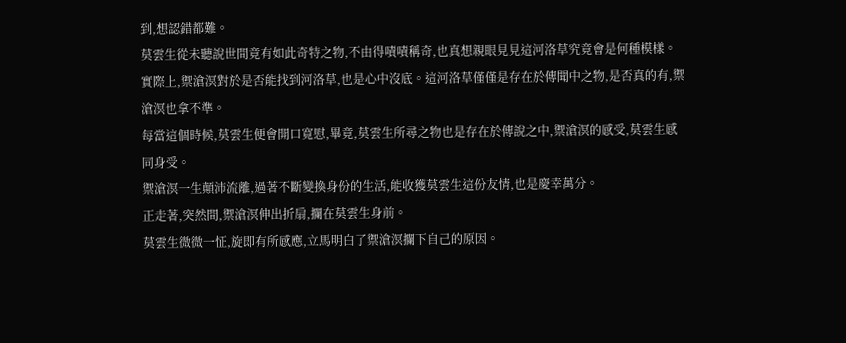到,想認錯都難。
莫雲生從未聽說世間竟有如此奇特之物,不由得嘖嘖稱奇,也真想親眼見見這河洛草究竟會是何種模樣。
實際上,禦滄溟對於是否能找到河洛草,也是心中沒底。這河洛草僅僅是存在於傳聞中之物,是否真的有,禦滄溟也拿不準。
每當這個時候,莫雲生便會開口寬慰,畢竟,莫雲生所尋之物也是存在於傳說之中,禦滄溟的感受,莫雲生感同身受。
禦滄溟一生顛沛流離,過著不斷變換身份的生活,能收獲莫雲生這份友情,也是慶幸萬分。
正走著,突然間,禦滄溟伸出折扇,攔在莫雲生身前。
莫雲生微微一怔,旋即有所感應,立馬明白了禦滄溟攔下自己的原因。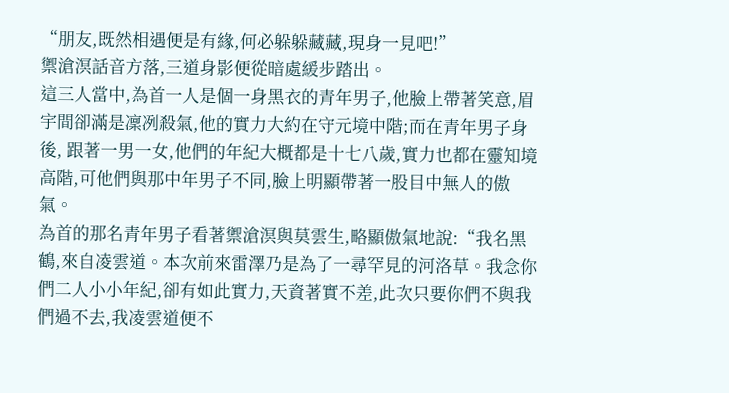“朋友,既然相遇便是有緣,何必躲躲藏藏,現身一見吧!”
禦滄溟話音方落,三道身影便從暗處緩步踏出。
這三人當中,為首一人是個一身黑衣的青年男子,他臉上帶著笑意,眉宇間卻滿是凜冽殺氣,他的實力大約在守元境中階;而在青年男子身後, 跟著一男一女,他們的年紀大概都是十七八歲,實力也都在靈知境高階,可他們與那中年男子不同,臉上明顯帶著一股目中無人的傲氣。
為首的那名青年男子看著禦滄溟與莫雲生,略顯傲氣地說:“我名黑鶴,來自凌雲道。本次前來雷澤乃是為了一尋罕見的河洛草。我念你們二人小小年紀,卻有如此實力,天資著實不差,此次只要你們不與我們過不去,我凌雲道便不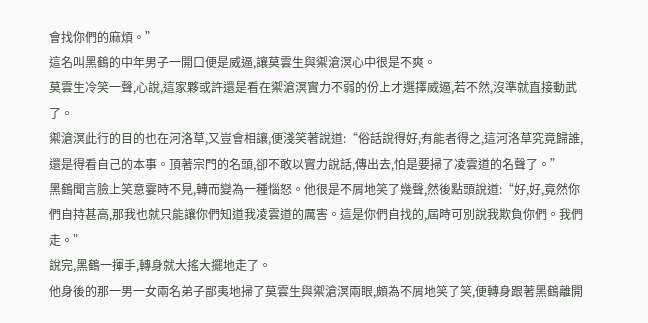會找你們的麻煩。”
這名叫黑鶴的中年男子一開口便是威逼,讓莫雲生與禦滄溟心中很是不爽。
莫雲生冷笑一聲,心說,這家夥或許還是看在禦滄溟實力不弱的份上才選擇威逼,若不然,沒準就直接動武了。
禦滄溟此行的目的也在河洛草,又豈會相讓,便淺笑著說道:“俗話說得好,有能者得之,這河洛草究竟歸誰,還是得看自己的本事。頂著宗門的名頭,卻不敢以實力說話,傳出去,怕是要掃了凌雲道的名聲了。”
黑鶴聞言臉上笑意霎時不見,轉而變為一種惱怒。他很是不屑地笑了幾聲,然後點頭說道:“好,好,竟然你們自持甚高,那我也就只能讓你們知道我凌雲道的厲害。這是你們自找的,屆時可別說我欺負你們。我們走。”
說完,黑鶴一揮手,轉身就大搖大擺地走了。
他身後的那一男一女兩名弟子鄙夷地掃了莫雲生與禦滄溟兩眼,頗為不屑地笑了笑,便轉身跟著黑鶴離開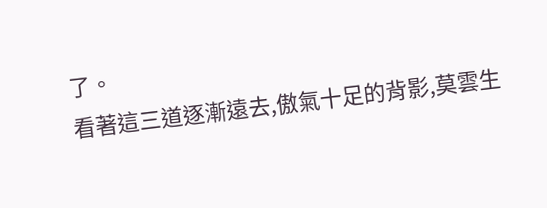了。
看著這三道逐漸遠去,傲氣十足的背影,莫雲生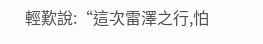輕歎說:“這次雷澤之行,怕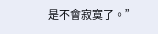是不會寂寞了。”